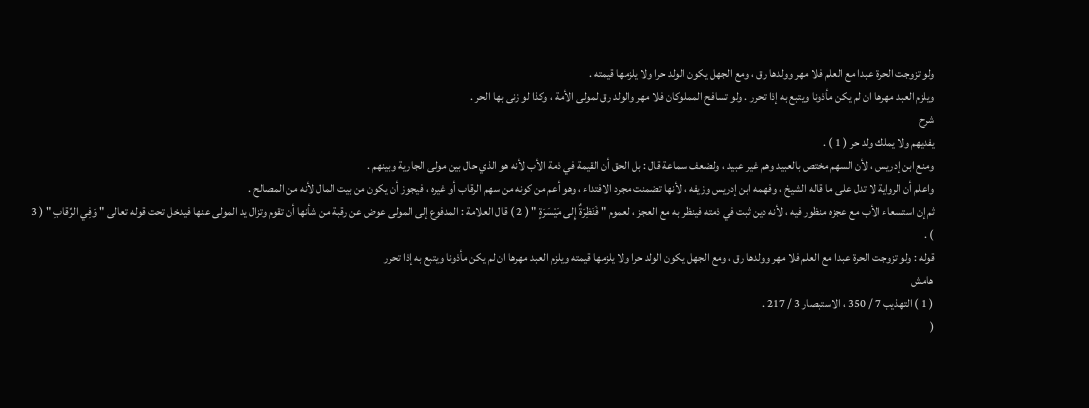ولو تزوجت الحرة عبدا مع العلم فلا مهر وولدها رق ، ومع الجهل يكون الولد حرا ولا يلزمها قيمته .
ويلزم العبد مهرها ان لم يكن مأذونا ويتبع به إذا تحرر . ولو تسافح المملوكان فلا مهر والولد رق لمولى الأمة ، وكذا لو زنى بها الحر .
شرح
يفديهم ولا يملك ولد حر ( 1 ) .
ومنع ابن إدريس ، لأن السهم مختص بالعبيد وهم غير عبيد ، ولضعف سماعة قال : بل الحق أن القيمة في ذمة الأب لأنه هو الذي حال بين مولى الجارية وبينهم .
واعلم أن الرواية لا تدل على ما قاله الشيخ ، وفهمه ابن إدريس وزيفه ، لأنها تضمنت مجرد الافتداء ، وهو أعم من كونه من سهم الرقاب أو غيره ، فيجوز أن يكون من بيت المال لأنه من المصالح .
ثم إن استسعاء الأب مع عجزه منظور فيه ، لأنه دين ثبت في ذمته فينظر به مع العجز ، لعموم " فَنَظِرَةٌ إِلى مَيْسَرَةٍ " ( 2 ) قال العلامة : المدفوع إلى المولى عوض عن رقبة من شأنها أن تقوم وتزال يد المولى عنها فيدخل تحت قوله تعالى " وَفِي الرِّقابِ " ( 3 ) .
قوله : ولو تزوجت الحرة عبدا مع العلم فلا مهر وولدها رق ، ومع الجهل يكون الولد حرا ولا يلزمها قيمته ويلزم العبد مهرها ان لم يكن مأذونا ويتبع به إذا تحرر
هامش
( 1 ) التهذيب 7 / 350 ، الاستبصار 3 / 217 .
(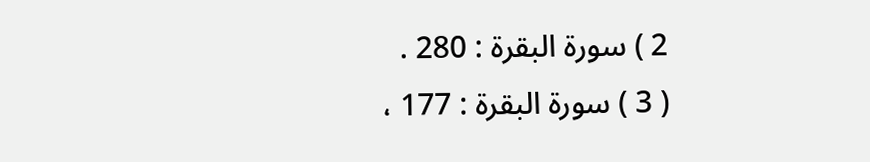2 ) سورة البقرة : 280 .
( 3 ) سورة البقرة : 177 ،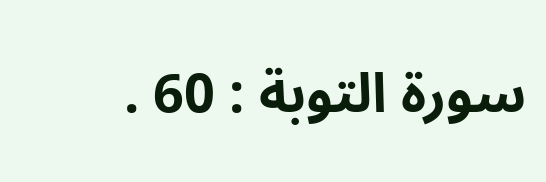سورة التوبة : 60 .